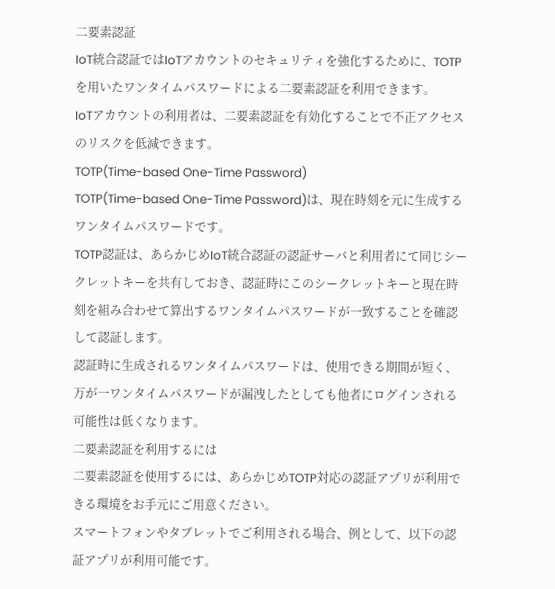二要素認証
IoT統合認証ではIoTアカウントのセキュリティを強化するために、TOTPを用いたワンタイムパスワードによる二要素認証を利用できます。
IoTアカウントの利用者は、二要素認証を有効化することで不正アクセスのリスクを低減できます。
TOTP(Time-based One-Time Password)
TOTP(Time-based One-Time Password)は、現在時刻を元に生成するワンタイムパスワードです。
TOTP認証は、あらかじめIoT統合認証の認証サーバと利用者にて同じシークレットキーを共有しておき、認証時にこのシークレットキーと現在時刻を組み合わせて算出するワンタイムパスワードが一致することを確認して認証します。
認証時に生成されるワンタイムパスワードは、使用できる期間が短く、万が一ワンタイムパスワードが漏洩したとしても他者にログインされる可能性は低くなります。
二要素認証を利用するには
二要素認証を使用するには、あらかじめTOTP対応の認証アプリが利用できる環境をお手元にご用意ください。
スマートフォンやタブレットでご利用される場合、例として、以下の認証アプリが利用可能です。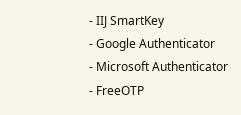- IIJ SmartKey
- Google Authenticator
- Microsoft Authenticator
- FreeOTP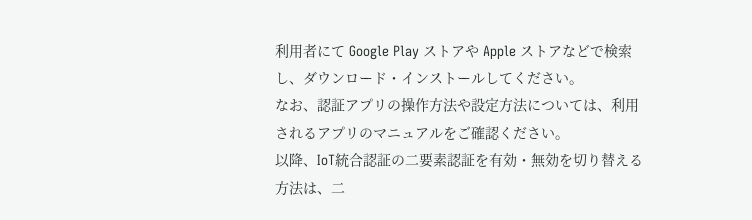利用者にて Google Play ストアや Apple ストアなどで検索し、ダウンロード・インストールしてください。
なお、認証アプリの操作方法や設定方法については、利用されるアプリのマニュアルをご確認ください。
以降、IoT統合認証の二要素認証を有効・無効を切り替える方法は、二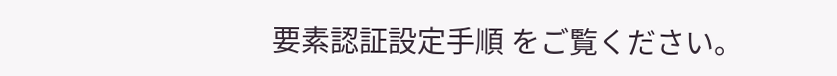要素認証設定手順 をご覧ください。